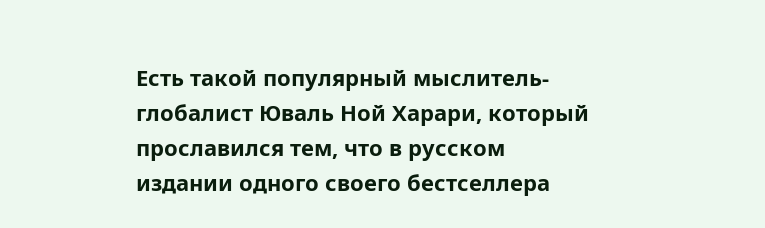Есть такой популярный мыслитель-глобалист Юваль Ной Харари, который прославился тем, что в русском издании одного своего бестселлера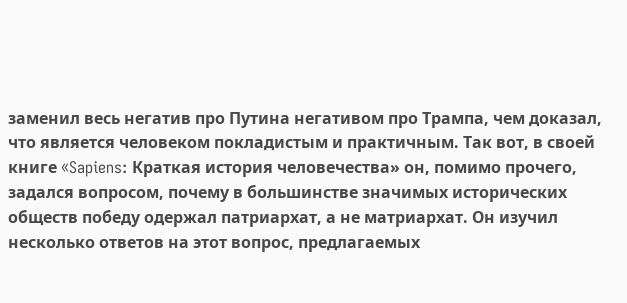заменил весь негатив про Путина негативом про Трампа, чем доказал, что является человеком покладистым и практичным. Так вот, в своей книге «Sapiens: Краткая история человечества» он, помимо прочего, задался вопросом, почему в большинстве значимых исторических обществ победу одержал патриархат, а не матриархат. Он изучил несколько ответов на этот вопрос, предлагаемых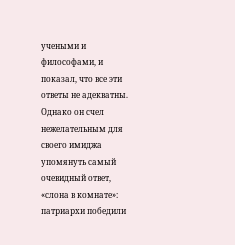учеными и философами, и показал, что все эти ответы не адекватны. Однако он счел нежелательным для своего имиджа упомянуть самый очевидный ответ, «слона в комнате»: патриархи победили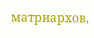матриархов,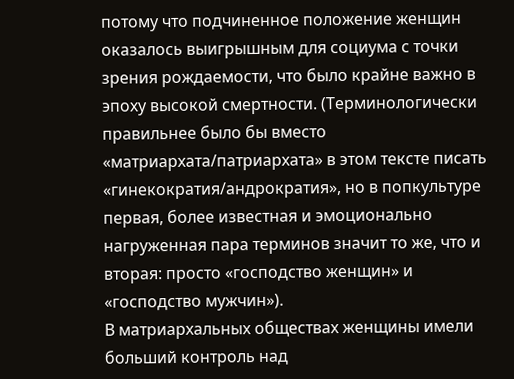потому что подчиненное положение женщин оказалось выигрышным для социума с точки зрения рождаемости, что было крайне важно в эпоху высокой смертности. (Терминологически правильнее было бы вместо «матриархата/патриархата» в этом тексте писать «гинекократия/андрократия», но в попкультуре первая, более известная и эмоционально нагруженная пара терминов значит то же, что и вторая: просто «господство женщин» и «господство мужчин»).
В матриархальных обществах женщины имели больший контроль над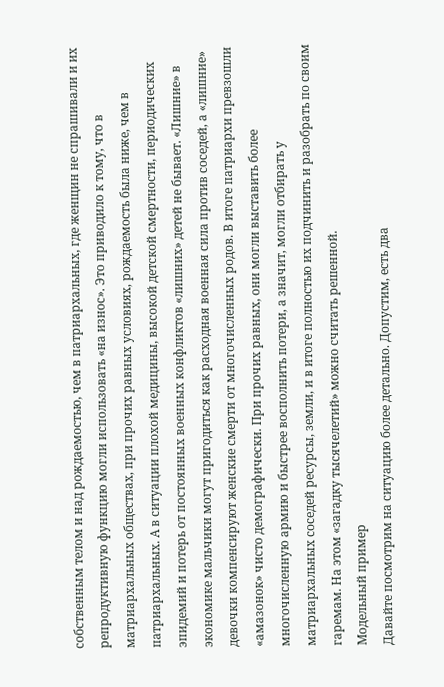собственным телом и над рождаемостью, чем в патриархальных, где женщин не спрашивали и их репродуктивную функцию могли использовать «на износ». Это приводило к тому, что в матриархальных обществах, при прочих равных условиях, рождаемость была ниже, чем в патриархальных. А в ситуации плохой медицины, высокой детской смертности, периодических эпидемий и потерь от постоянных военных конфликтов «лишних» детей не бывает. «Лишние» в экономике мальчики могут пригодиться как расходная военная сила против соседей, а «лишние» девочки компенсируют женские смерти от многочисленных родов. В итоге патриархи превзошли «амазонок» чисто демографически. При прочих равных, они могли выставить более многочисленную армию и быстрее восполнить потери, а значит, могли отбирать у матриархальных соседей ресурсы, земли, и в итоге полностью их подчинить и разобрать по своим гаремам. На этом «загадку тысячелетий» можно считать решенной.
Модельный пример
Давайте посмотрим на ситуацию более детально. Допустим, есть два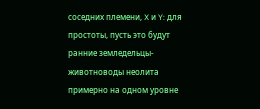соседних племени, X и Y: для простоты, пусть это будут ранние земледельцы-животноводы неолита примерно на одном уровне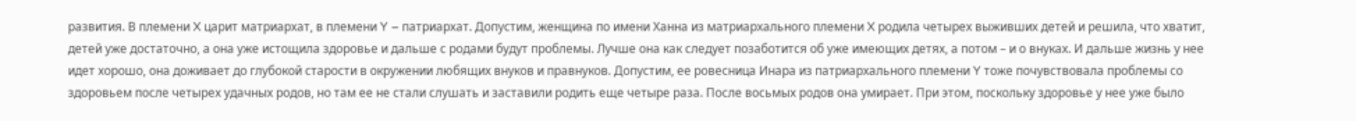развития. В племени X царит матриархат, в племени Y – патриархат. Допустим, женщина по имени Ханна из матриархального племени X родила четырех выживших детей и решила, что хватит, детей уже достаточно, а она уже истощила здоровье и дальше с родами будут проблемы. Лучше она как следует позаботится об уже имеющих детях, а потом – и о внуках. И дальше жизнь у нее идет хорошо, она доживает до глубокой старости в окружении любящих внуков и правнуков. Допустим, ее ровесница Инара из патриархального племени Y тоже почувствовала проблемы со здоровьем после четырех удачных родов, но там ее не стали слушать и заставили родить еще четыре раза. После восьмых родов она умирает. При этом, поскольку здоровье у нее уже было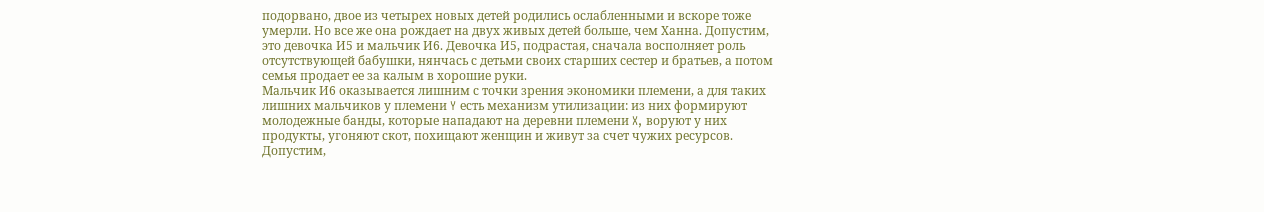подорвано, двое из четырех новых детей родились ослабленными и вскоре тоже умерли. Но все же она рождает на двух живых детей больше, чем Ханна. Допустим, это девочка И5 и мальчик И6. Девочка И5, подрастая, сначала восполняет роль отсутствующей бабушки, нянчась с детьми своих старших сестер и братьев, а потом семья продает ее за калым в хорошие руки.
Мальчик И6 оказывается лишним с точки зрения экономики племени, а для таких лишних мальчиков у племени Y есть механизм утилизации: из них формируют молодежные банды, которые нападают на деревни племени X, воруют у них продукты, угоняют скот, похищают женщин и живут за счет чужих ресурсов. Допустим,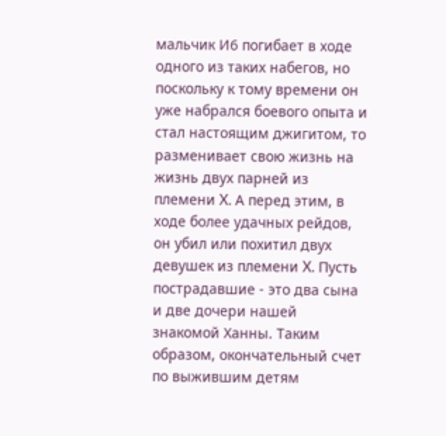мальчик И6 погибает в ходе одного из таких набегов, но поскольку к тому времени он уже набрался боевого опыта и стал настоящим джигитом, то разменивает свою жизнь на жизнь двух парней из племени X. А перед этим, в ходе более удачных рейдов, он убил или похитил двух девушек из племени X. Пусть пострадавшие - это два сына и две дочери нашей знакомой Ханны. Таким образом, окончательный счет по выжившим детям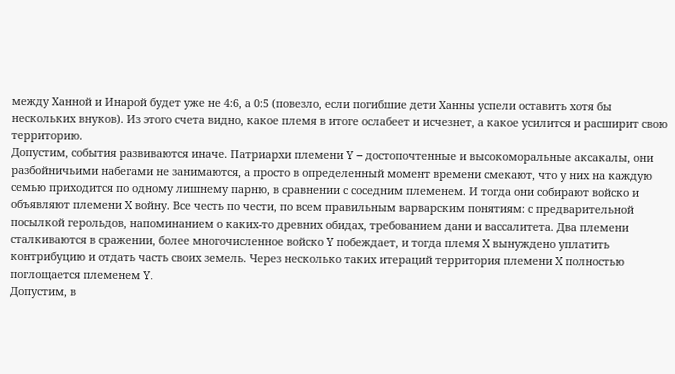между Ханной и Инарой будет уже не 4:6, а 0:5 (повезло, если погибшие дети Ханны успели оставить хотя бы нескольких внуков). Из этого счета видно, какое племя в итоге ослабеет и исчезнет, а какое усилится и расширит свою территорию.
Допустим, события развиваются иначе. Патриархи племени Y – достопочтенные и высокоморальные аксакалы, они разбойничьими набегами не занимаются, а просто в определенный момент времени смекают, что у них на каждую семью приходится по одному лишнему парню, в сравнении с соседним племенем. И тогда они собирают войско и объявляют племени X войну. Все честь по чести, по всем правильным варварским понятиям: с предварительной посылкой герольдов, напоминанием о каких-то древних обидах, требованием дани и вассалитета. Два племени сталкиваются в сражении, более многочисленное войско Y побеждает, и тогда племя X вынуждено уплатить контрибуцию и отдать часть своих земель. Через несколько таких итераций территория племени X полностью поглощается племенем Y.
Допустим, в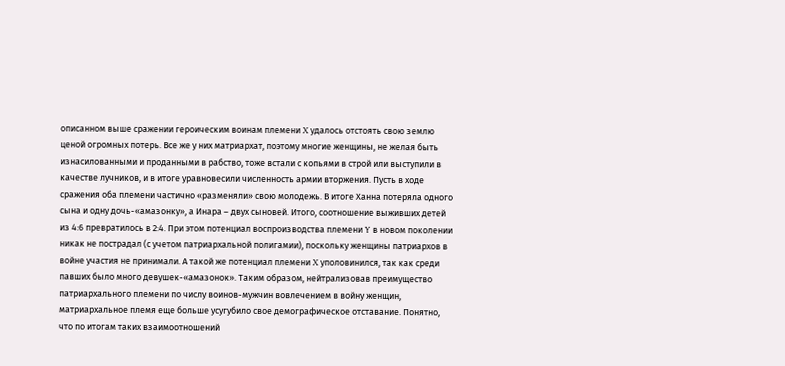описанном выше сражении героическим воинам племени X удалось отстоять свою землю ценой огромных потерь. Все же у них матриархат, поэтому многие женщины, не желая быть изнасилованными и проданными в рабство, тоже встали с копьями в строй или выступили в качестве лучников, и в итоге уравновесили численность армии вторжения. Пусть в ходе сражения оба племени частично «разменяли» свою молодежь. В итоге Ханна потеряла одного сына и одну дочь-«амазонку», а Инара – двух сыновей. Итого, соотношение выживших детей из 4:6 превратилось в 2:4. При этом потенциал воспроизводства племени Y в новом поколении никак не пострадал (с учетом патриархальной полигамии), поскольку женщины патриархов в войне участия не принимали. А такой же потенциал племени X уполовинился, так как среди павших было много девушек-«амазонок». Таким образом, нейтрализовав преимущество патриархального племени по числу воинов-мужчин вовлечением в войну женщин, матриархальное племя еще больше усугубило свое демографическое отставание. Понятно, что по итогам таких взаимоотношений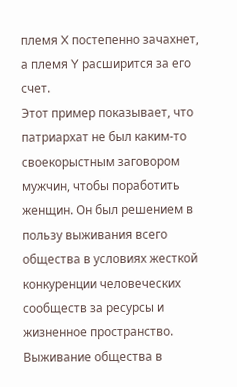племя X постепенно зачахнет, а племя Y расширится за его счет.
Этот пример показывает, что патриархат не был каким-то своекорыстным заговором мужчин, чтобы поработить женщин. Он был решением в пользу выживания всего общества в условиях жесткой конкуренции человеческих сообществ за ресурсы и жизненное пространство. Выживание общества в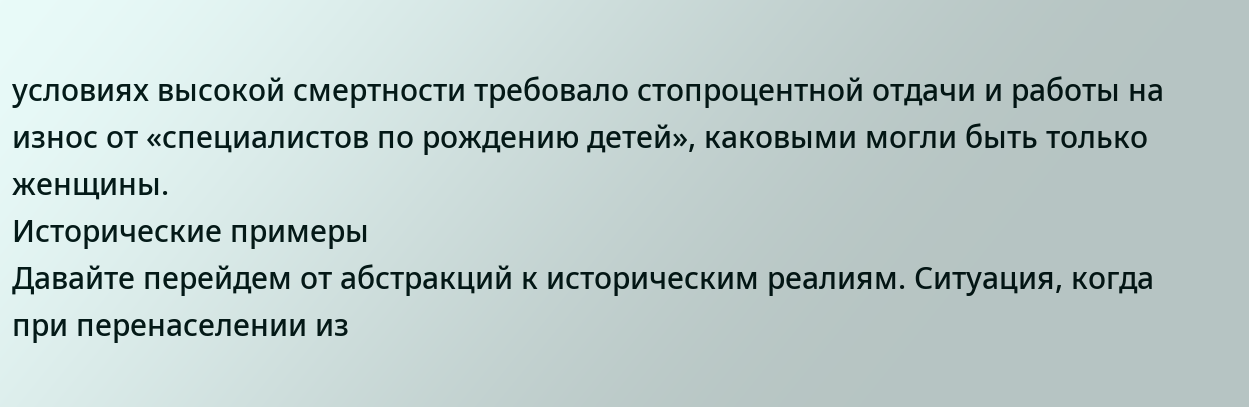условиях высокой смертности требовало стопроцентной отдачи и работы на износ от «специалистов по рождению детей», каковыми могли быть только женщины.
Исторические примеры
Давайте перейдем от абстракций к историческим реалиям. Ситуация, когда при перенаселении из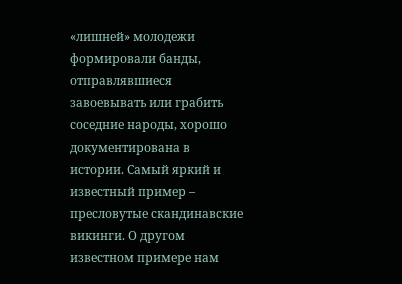«лишней» молодежи формировали банды, отправлявшиеся завоевывать или грабить соседние народы, хорошо документирована в истории. Самый яркий и известный пример – пресловутые скандинавские викинги. О другом известном примере нам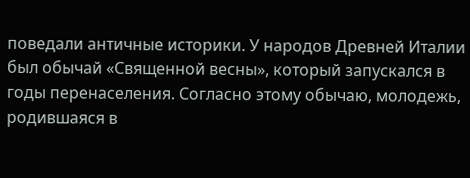поведали античные историки. У народов Древней Италии был обычай «Священной весны», который запускался в годы перенаселения. Согласно этому обычаю, молодежь, родившаяся в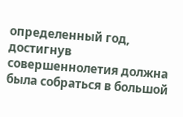определенный год, достигнув совершеннолетия должна была собраться в большой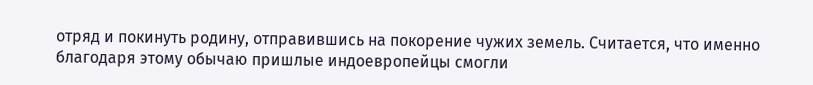отряд и покинуть родину, отправившись на покорение чужих земель. Считается, что именно благодаря этому обычаю пришлые индоевропейцы смогли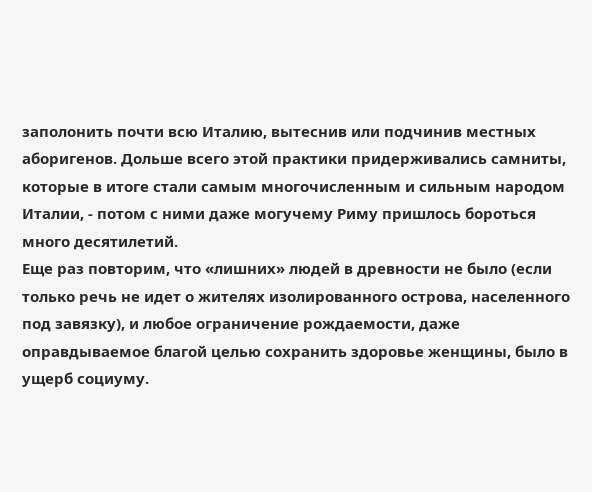заполонить почти всю Италию, вытеснив или подчинив местных аборигенов. Дольше всего этой практики придерживались самниты, которые в итоге стали самым многочисленным и сильным народом Италии, - потом с ними даже могучему Риму пришлось бороться много десятилетий.
Еще раз повторим, что «лишних» людей в древности не было (если только речь не идет о жителях изолированного острова, населенного под завязку), и любое ограничение рождаемости, даже оправдываемое благой целью сохранить здоровье женщины, было в ущерб социуму.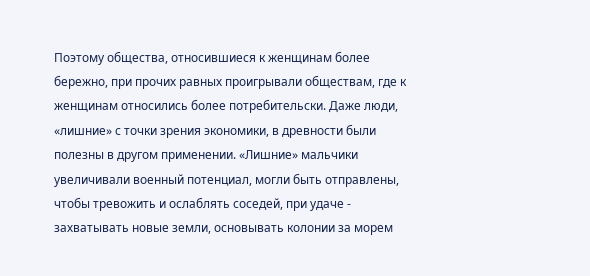Поэтому общества, относившиеся к женщинам более бережно, при прочих равных проигрывали обществам, где к женщинам относились более потребительски. Даже люди, «лишние» с точки зрения экономики, в древности были полезны в другом применении. «Лишние» мальчики увеличивали военный потенциал, могли быть отправлены, чтобы тревожить и ослаблять соседей, при удаче - захватывать новые земли, основывать колонии за морем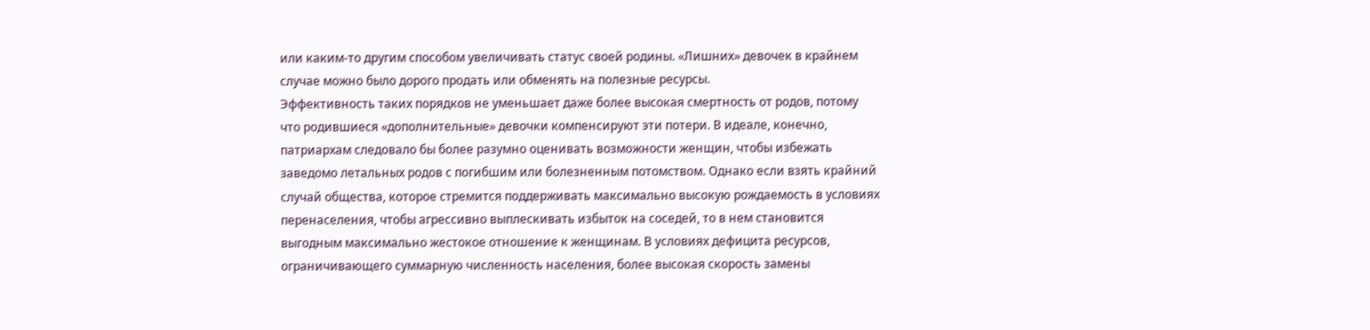или каким-то другим способом увеличивать статус своей родины. «Лишних» девочек в крайнем случае можно было дорого продать или обменять на полезные ресурсы.
Эффективность таких порядков не уменьшает даже более высокая смертность от родов, потому что родившиеся «дополнительные» девочки компенсируют эти потери. В идеале, конечно, патриархам следовало бы более разумно оценивать возможности женщин, чтобы избежать заведомо летальных родов с погибшим или болезненным потомством. Однако если взять крайний случай общества, которое стремится поддерживать максимально высокую рождаемость в условиях перенаселения, чтобы агрессивно выплескивать избыток на соседей, то в нем становится выгодным максимально жестокое отношение к женщинам. В условиях дефицита ресурсов, ограничивающего суммарную численность населения, более высокая скорость замены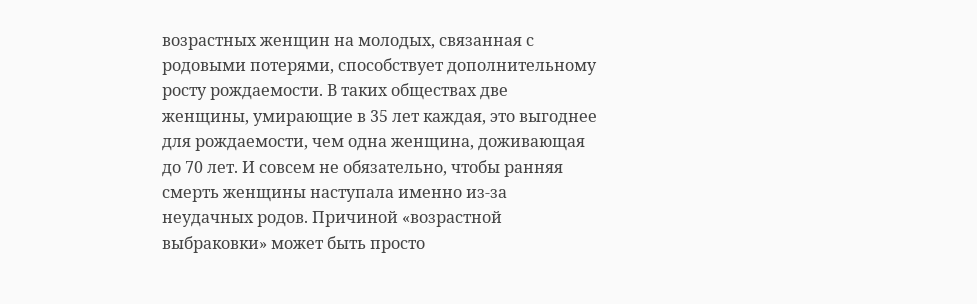возрастных женщин на молодых, связанная с родовыми потерями, способствует дополнительному росту рождаемости. В таких обществах две женщины, умирающие в 35 лет каждая, это выгоднее для рождаемости, чем одна женщина, доживающая до 70 лет. И совсем не обязательно, чтобы ранняя смерть женщины наступала именно из-за неудачных родов. Причиной «возрастной выбраковки» может быть просто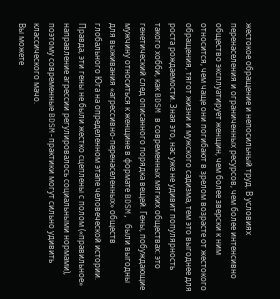жестокое обращение и непосильный труд. В условиях перенаселения и ограниченных ресурсов, чем более интенсивно общество эксплуатирует женщин, чем более зверски к ним относится, чем чаще они погибают в зрелом возрасте от жестокого обращения, тягот жизни и мужского садизма, тем это выгоднее для роста рождаемости. Зная это, нас уже не удивит популярность такого хобби, как BDSM в современных мягких обществах: это генетический след описанного порядка вещей. Гены, побуждающие мужчину относиться к женщине в формате BDSM, были выгодны для выживания «агрессивно-перенаселенных» обществ глобального Юга на определенном этапе человеческой истории. Правда, эти гены не были жестко сцеплены с полом («правильное» направление агрессии регулировалось социальными нормами), поэтому современные BDSM-практики могут сильно удивить классического мачо.
Вы можете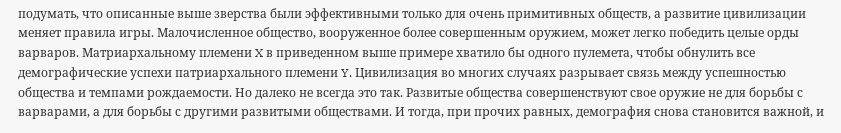подумать, что описанные выше зверства были эффективными только для очень примитивных обществ, а развитие цивилизации меняет правила игры. Малочисленное общество, вооруженное более совершенным оружием, может легко победить целые орды варваров. Матриархальному племени X в приведенном выше примере хватило бы одного пулемета, чтобы обнулить все демографические успехи патриархального племени Y. Цивилизация во многих случаях разрывает связь между успешностью общества и темпами рождаемости. Но далеко не всегда это так. Развитые общества совершенствуют свое оружие не для борьбы с варварами, а для борьбы с другими развитыми обществами. И тогда, при прочих равных, демография снова становится важной, и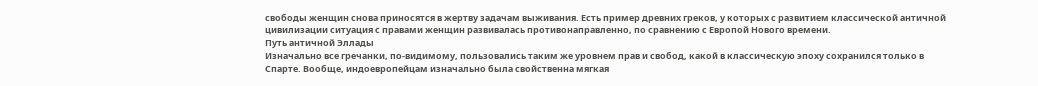свободы женщин снова приносятся в жертву задачам выживания. Есть пример древних греков, у которых с развитием классической античной цивилизации ситуация с правами женщин развивалась противонаправленно, по сравнению с Европой Нового времени.
Путь античной Эллады
Изначально все гречанки, по-видимому, пользовались таким же уровнем прав и свобод, какой в классическую эпоху сохранился только в Спарте. Вообще, индоевропейцам изначально была свойственна мягкая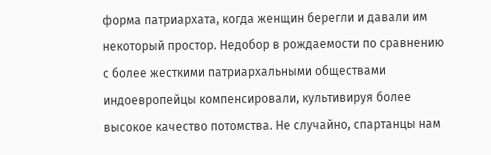форма патриархата, когда женщин берегли и давали им некоторый простор. Недобор в рождаемости по сравнению с более жесткими патриархальными обществами индоевропейцы компенсировали, культивируя более высокое качество потомства. Не случайно, спартанцы нам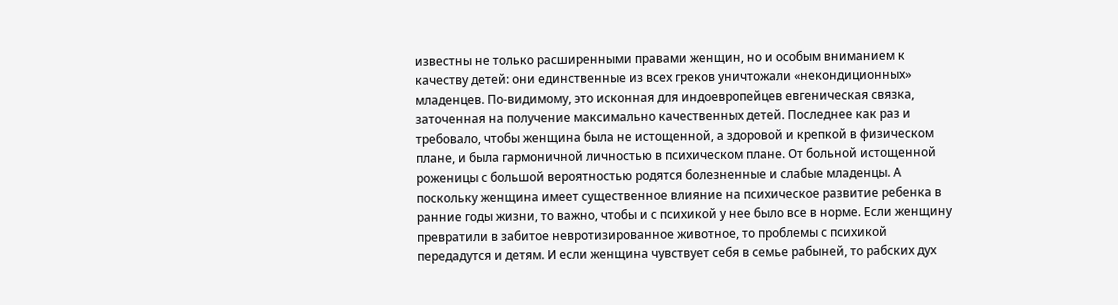известны не только расширенными правами женщин, но и особым вниманием к качеству детей: они единственные из всех греков уничтожали «некондиционных» младенцев. По-видимому, это исконная для индоевропейцев евгеническая связка, заточенная на получение максимально качественных детей. Последнее как раз и требовало, чтобы женщина была не истощенной, а здоровой и крепкой в физическом плане, и была гармоничной личностью в психическом плане. От больной истощенной роженицы с большой вероятностью родятся болезненные и слабые младенцы. А поскольку женщина имеет существенное влияние на психическое развитие ребенка в ранние годы жизни, то важно, чтобы и с психикой у нее было все в норме. Если женщину превратили в забитое невротизированное животное, то проблемы с психикой передадутся и детям. И если женщина чувствует себя в семье рабыней, то рабских дух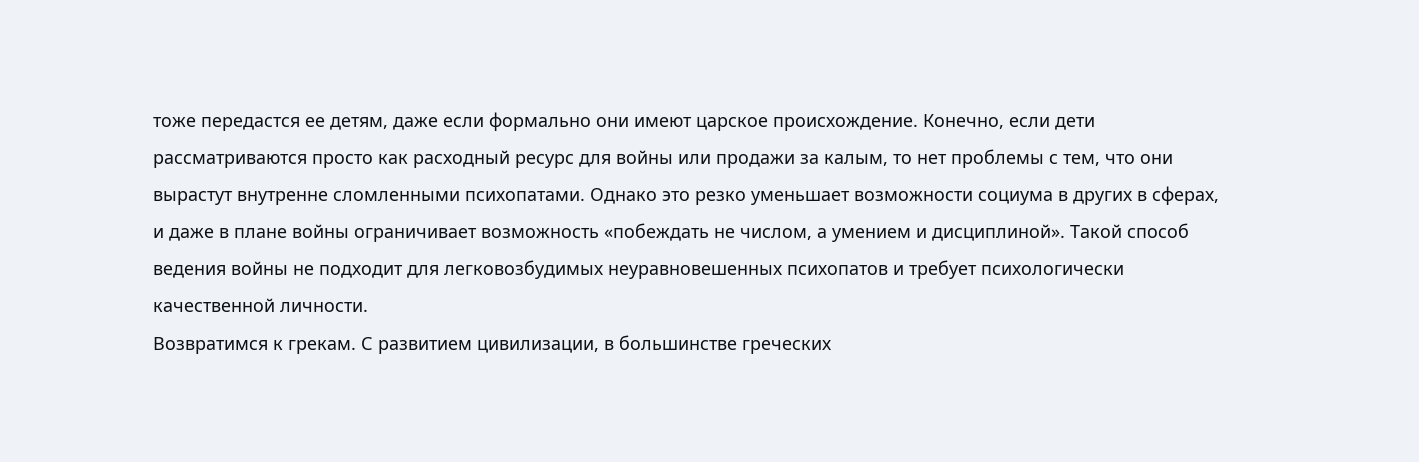тоже передастся ее детям, даже если формально они имеют царское происхождение. Конечно, если дети рассматриваются просто как расходный ресурс для войны или продажи за калым, то нет проблемы с тем, что они вырастут внутренне сломленными психопатами. Однако это резко уменьшает возможности социума в других в сферах, и даже в плане войны ограничивает возможность «побеждать не числом, а умением и дисциплиной». Такой способ ведения войны не подходит для легковозбудимых неуравновешенных психопатов и требует психологически качественной личности.
Возвратимся к грекам. С развитием цивилизации, в большинстве греческих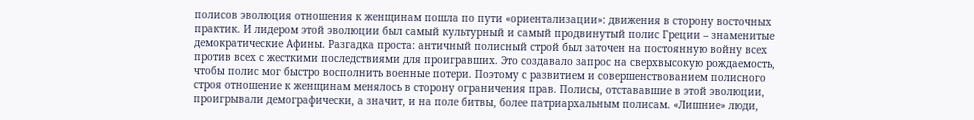полисов эволюция отношения к женщинам пошла по пути «ориентализации»: движения в сторону восточных практик. И лидером этой эволюции был самый культурный и самый продвинутый полис Греции – знаменитые демократические Афины. Разгадка проста: античный полисный строй был заточен на постоянную войну всех против всех с жесткими последствиями для проигравших. Это создавало запрос на сверхвысокую рождаемость, чтобы полис мог быстро восполнить военные потери. Поэтому с развитием и совершенствованием полисного строя отношение к женщинам менялось в сторону ограничения прав. Полисы, отстававшие в этой эволюции, проигрывали демографически, а значит, и на поле битвы, более патриархальным полисам. «Лишние» люди,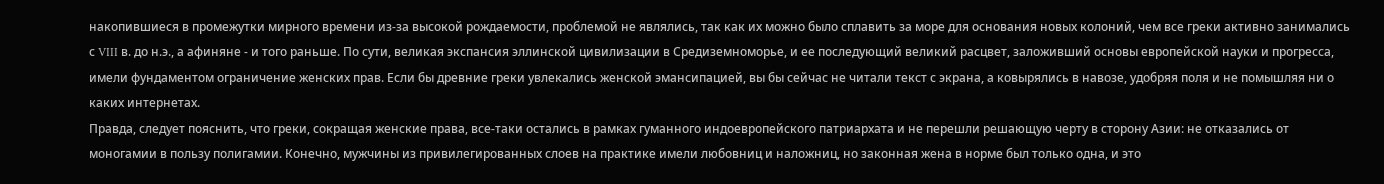накопившиеся в промежутки мирного времени из-за высокой рождаемости, проблемой не являлись, так как их можно было сплавить за море для основания новых колоний, чем все греки активно занимались с VIII в. до н.э., а афиняне - и того раньше. По сути, великая экспансия эллинской цивилизации в Средиземноморье, и ее последующий великий расцвет, заложивший основы европейской науки и прогресса, имели фундаментом ограничение женских прав. Если бы древние греки увлекались женской эмансипацией, вы бы сейчас не читали текст с экрана, а ковырялись в навозе, удобряя поля и не помышляя ни о каких интернетах.
Правда, следует пояснить, что греки, сокращая женские права, все-таки остались в рамках гуманного индоевропейского патриархата и не перешли решающую черту в сторону Азии: не отказались от моногамии в пользу полигамии. Конечно, мужчины из привилегированных слоев на практике имели любовниц и наложниц, но законная жена в норме был только одна, и это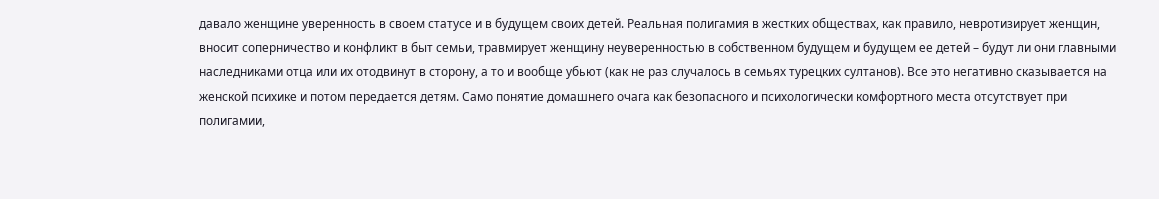давало женщине уверенность в своем статусе и в будущем своих детей. Реальная полигамия в жестких обществах, как правило, невротизирует женщин, вносит соперничество и конфликт в быт семьи, травмирует женщину неуверенностью в собственном будущем и будущем ее детей – будут ли они главными наследниками отца или их отодвинут в сторону, а то и вообще убьют (как не раз случалось в семьях турецких султанов). Все это негативно сказывается на женской психике и потом передается детям. Само понятие домашнего очага как безопасного и психологически комфортного места отсутствует при полигамии,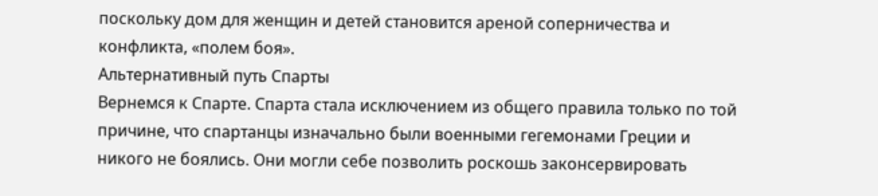поскольку дом для женщин и детей становится ареной соперничества и конфликта, «полем боя».
Альтернативный путь Спарты
Вернемся к Спарте. Спарта стала исключением из общего правила только по той причине, что спартанцы изначально были военными гегемонами Греции и никого не боялись. Они могли себе позволить роскошь законсервировать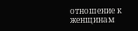отношение к женщинам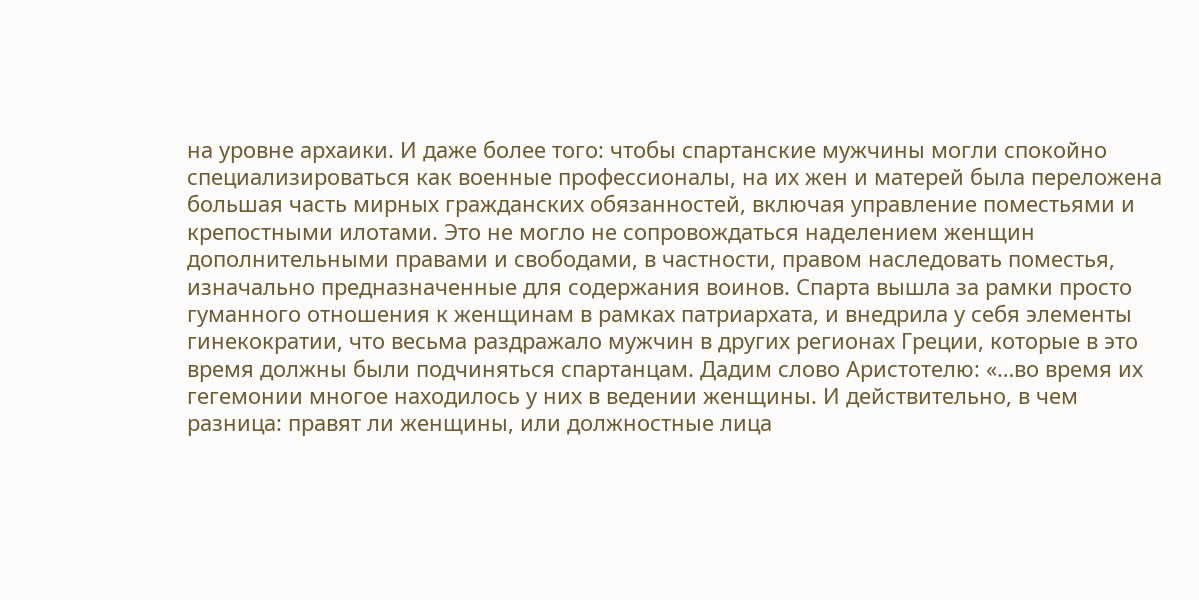на уровне архаики. И даже более того: чтобы спартанские мужчины могли спокойно специализироваться как военные профессионалы, на их жен и матерей была переложена большая часть мирных гражданских обязанностей, включая управление поместьями и крепостными илотами. Это не могло не сопровождаться наделением женщин дополнительными правами и свободами, в частности, правом наследовать поместья, изначально предназначенные для содержания воинов. Спарта вышла за рамки просто гуманного отношения к женщинам в рамках патриархата, и внедрила у себя элементы гинекократии, что весьма раздражало мужчин в других регионах Греции, которые в это время должны были подчиняться спартанцам. Дадим слово Аристотелю: «…во время их гегемонии многое находилось у них в ведении женщины. И действительно, в чем разница: правят ли женщины, или должностные лица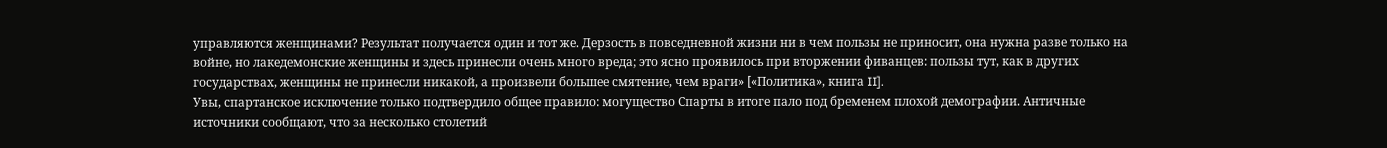управляются женщинами? Результат получается один и тот же. Дерзость в повседневной жизни ни в чем пользы не приносит, она нужна разве только на войне, но лакедемонские женщины и здесь принесли очень много вреда; это ясно проявилось при вторжении фиванцев: пользы тут, как в других государствах, женщины не принесли никакой, а произвели большее смятение, чем враги» [«Политика», книга II].
Увы, спартанское исключение только подтвердило общее правило: могущество Спарты в итоге пало под бременем плохой демографии. Античные источники сообщают, что за несколько столетий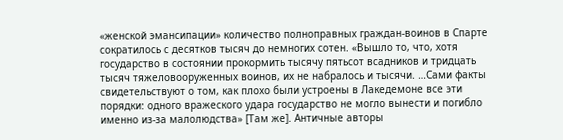«женской эмансипации» количество полноправных граждан-воинов в Спарте сократилось с десятков тысяч до немногих сотен. «Вышло то, что, хотя государство в состоянии прокормить тысячу пятьсот всадников и тридцать тысяч тяжеловооруженных воинов, их не набралось и тысячи. …Сами факты свидетельствуют о том, как плохо были устроены в Лакедемоне все эти порядки: одного вражеского удара государство не могло вынести и погибло именно из-за малолюдства» [Там же]. Античные авторы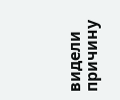видели причину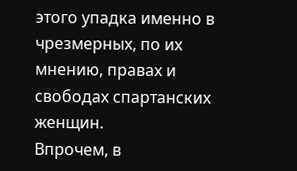этого упадка именно в чрезмерных, по их мнению, правах и свободах спартанских женщин.
Впрочем, в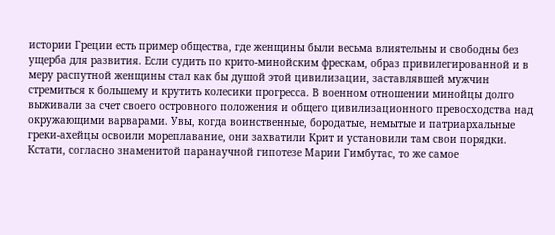истории Греции есть пример общества, где женщины были весьма влиятельны и свободны без ущерба для развития. Если судить по крито-минойским фрескам, образ привилегированной и в меру распутной женщины стал как бы душой этой цивилизации, заставлявшей мужчин стремиться к большему и крутить колесики прогресса. В военном отношении минойцы долго выживали за счет своего островного положения и общего цивилизационного превосходства над окружающими варварами. Увы, когда воинственные, бородатые, немытые и патриархальные греки-ахейцы освоили мореплавание, они захватили Крит и установили там свои порядки.
Кстати, согласно знаменитой паранаучной гипотезе Марии Гимбутас, то же самое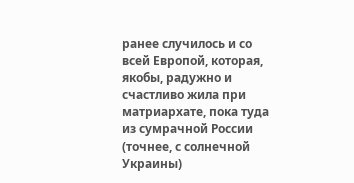ранее случилось и со всей Европой, которая, якобы, радужно и счастливо жила при матриархате, пока туда из сумрачной России (точнее, с солнечной Украины)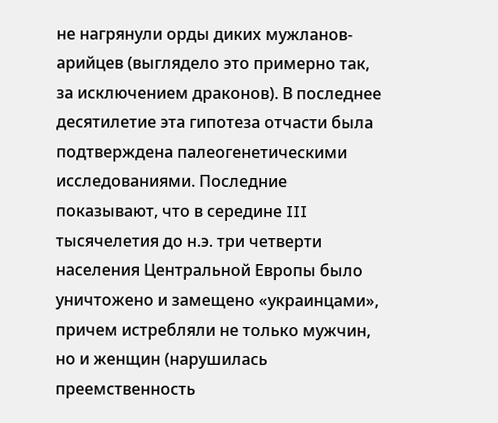не нагрянули орды диких мужланов-арийцев (выглядело это примерно так, за исключением драконов). В последнее десятилетие эта гипотеза отчасти была подтверждена палеогенетическими исследованиями. Последние показывают, что в середине III тысячелетия до н.э. три четверти населения Центральной Европы было уничтожено и замещено «украинцами», причем истребляли не только мужчин, но и женщин (нарушилась преемственность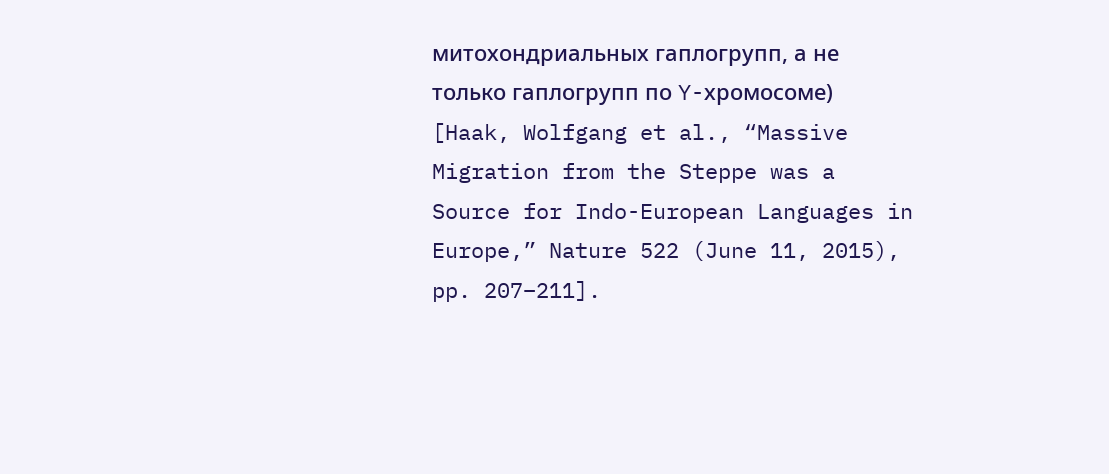митохондриальных гаплогрупп, а не только гаплогрупп по Y-хромосоме) [Haak, Wolfgang et al., “Massive Migration from the Steppe was a Source for Indo-European Languages in Europe,” Nature 522 (June 11, 2015), pp. 207–211].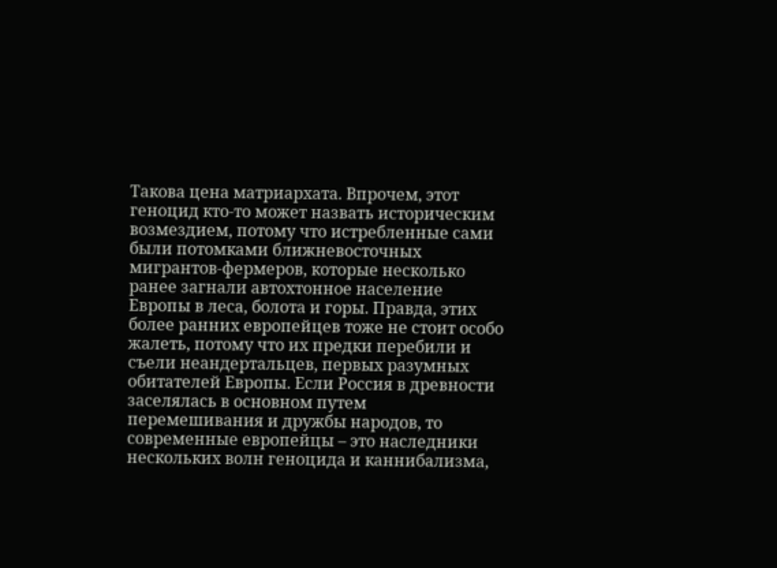Такова цена матриархата. Впрочем, этот геноцид кто-то может назвать историческим возмездием, потому что истребленные сами были потомками ближневосточных мигрантов-фермеров, которые несколько ранее загнали автохтонное население Европы в леса, болота и горы. Правда, этих более ранних европейцев тоже не стоит особо жалеть, потому что их предки перебили и съели неандертальцев, первых разумных обитателей Европы. Если Россия в древности заселялась в основном путем перемешивания и дружбы народов, то современные европейцы – это наследники нескольких волн геноцида и каннибализма,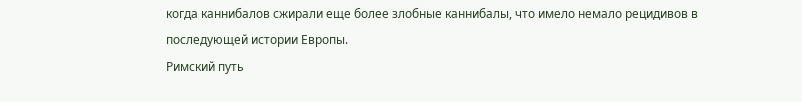когда каннибалов сжирали еще более злобные каннибалы, что имело немало рецидивов в последующей истории Европы.
Римский путь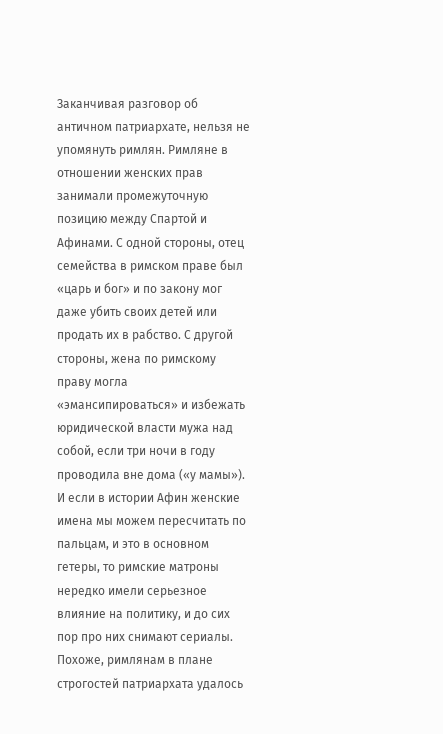Заканчивая разговор об античном патриархате, нельзя не упомянуть римлян. Римляне в отношении женских прав занимали промежуточную позицию между Спартой и Афинами. С одной стороны, отец семейства в римском праве был «царь и бог» и по закону мог даже убить своих детей или продать их в рабство. С другой стороны, жена по римскому праву могла «эмансипироваться» и избежать юридической власти мужа над собой, если три ночи в году проводила вне дома («у мамы»). И если в истории Афин женские имена мы можем пересчитать по пальцам, и это в основном гетеры, то римские матроны нередко имели серьезное влияние на политику, и до сих пор про них снимают сериалы. Похоже, римлянам в плане строгостей патриархата удалось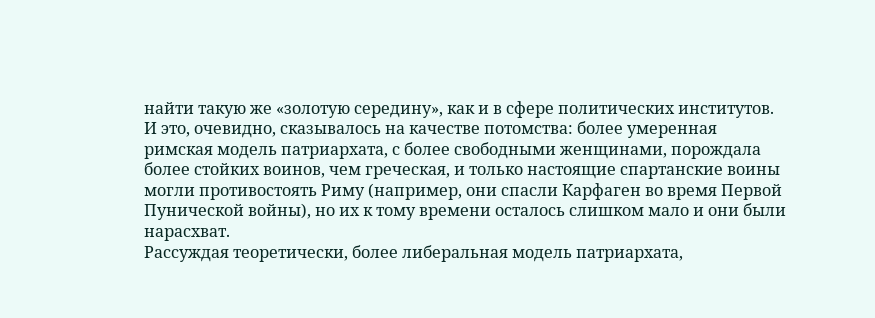найти такую же «золотую середину», как и в сфере политических институтов. И это, очевидно, сказывалось на качестве потомства: более умеренная римская модель патриархата, с более свободными женщинами, порождала более стойких воинов, чем греческая, и только настоящие спартанские воины могли противостоять Риму (например, они спасли Карфаген во время Первой Пунической войны), но их к тому времени осталось слишком мало и они были нарасхват.
Рассуждая теоретически, более либеральная модель патриархата,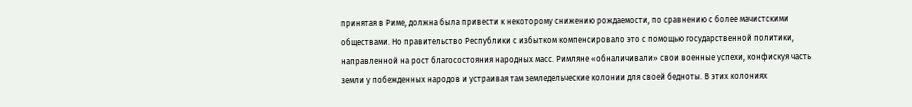принятая в Риме, должна была привести к некоторому снижению рождаемости, по сравнению с более мачистскими обществами. Но правительство Республики с избытком компенсировало это с помощью государственной политики, направленной на рост благосостояния народных масс. Римляне «обналичивали» свои военные успехи, конфискуя часть земли у побежденных народов и устраивая там земледельческие колонии для своей бедноты. В этих колониях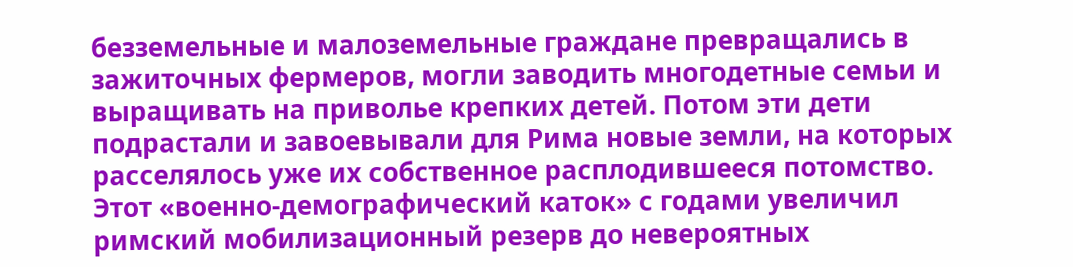безземельные и малоземельные граждане превращались в зажиточных фермеров, могли заводить многодетные семьи и выращивать на приволье крепких детей. Потом эти дети подрастали и завоевывали для Рима новые земли, на которых расселялось уже их собственное расплодившееся потомство. Этот «военно-демографический каток» с годами увеличил римский мобилизационный резерв до невероятных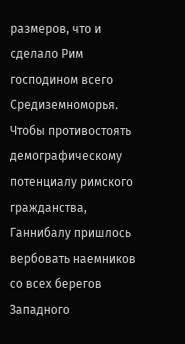размеров, что и сделало Рим господином всего Средиземноморья. Чтобы противостоять демографическому потенциалу римского гражданства, Ганнибалу пришлось вербовать наемников со всех берегов Западного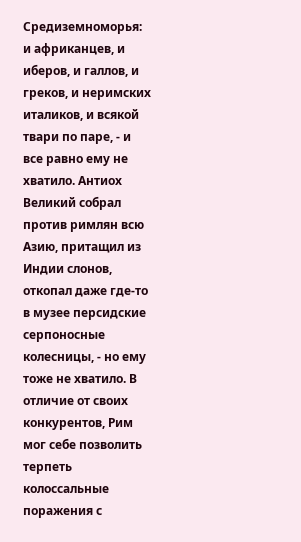Средиземноморья: и африканцев, и иберов, и галлов, и греков, и неримских италиков, и всякой твари по паре, - и все равно ему не хватило. Антиох Великий собрал против римлян всю Азию, притащил из Индии слонов, откопал даже где-то в музее персидские серпоносные колесницы, - но ему тоже не хватило. В отличие от своих конкурентов, Рим мог себе позволить терпеть колоссальные поражения с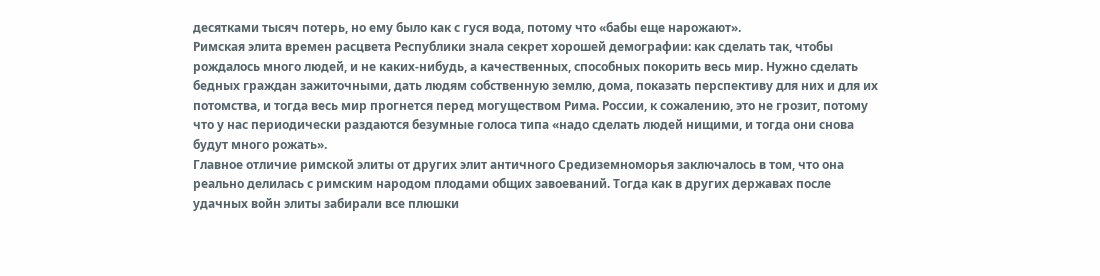десятками тысяч потерь, но ему было как с гуся вода, потому что «бабы еще нарожают».
Римская элита времен расцвета Республики знала секрет хорошей демографии: как сделать так, чтобы рождалось много людей, и не каких-нибудь, а качественных, способных покорить весь мир. Нужно сделать бедных граждан зажиточными, дать людям собственную землю, дома, показать перспективу для них и для их потомства, и тогда весь мир прогнется перед могуществом Рима. России, к сожалению, это не грозит, потому что у нас периодически раздаются безумные голоса типа «надо сделать людей нищими, и тогда они снова будут много рожать».
Главное отличие римской элиты от других элит античного Средиземноморья заключалось в том, что она реально делилась с римским народом плодами общих завоеваний. Тогда как в других державах после удачных войн элиты забирали все плюшки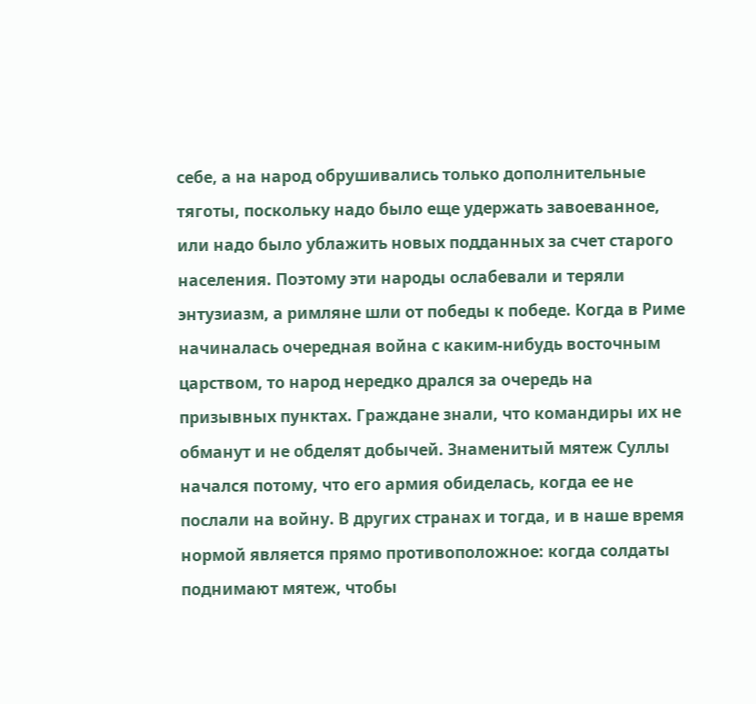себе, а на народ обрушивались только дополнительные тяготы, поскольку надо было еще удержать завоеванное, или надо было ублажить новых подданных за счет старого населения. Поэтому эти народы ослабевали и теряли энтузиазм, а римляне шли от победы к победе. Когда в Риме начиналась очередная война с каким-нибудь восточным царством, то народ нередко дрался за очередь на призывных пунктах. Граждане знали, что командиры их не обманут и не обделят добычей. Знаменитый мятеж Суллы начался потому, что его армия обиделась, когда ее не послали на войну. В других странах и тогда, и в наше время нормой является прямо противоположное: когда солдаты поднимают мятеж, чтобы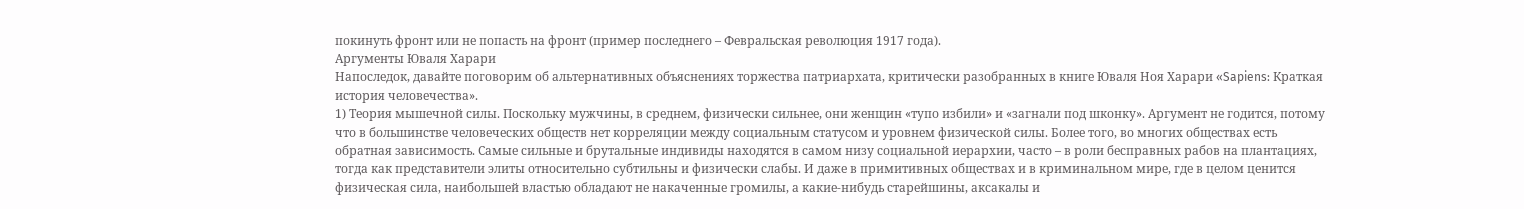покинуть фронт или не попасть на фронт (пример последнего – Февральская революция 1917 года).
Аргументы Юваля Харари
Напоследок, давайте поговорим об альтернативных объяснениях торжества патриархата, критически разобранных в книге Юваля Ноя Харари «Sapiens: Краткая история человечества».
1) Теория мышечной силы. Поскольку мужчины, в среднем, физически сильнее, они женщин «тупо избили» и «загнали под шконку». Аргумент не годится, потому что в большинстве человеческих обществ нет корреляции между социальным статусом и уровнем физической силы. Более того, во многих обществах есть обратная зависимость. Самые сильные и брутальные индивиды находятся в самом низу социальной иерархии, часто – в роли бесправных рабов на плантациях, тогда как представители элиты относительно субтильны и физически слабы. И даже в примитивных обществах и в криминальном мире, где в целом ценится физическая сила, наибольшей властью обладают не накаченные громилы, а какие-нибудь старейшины, аксакалы и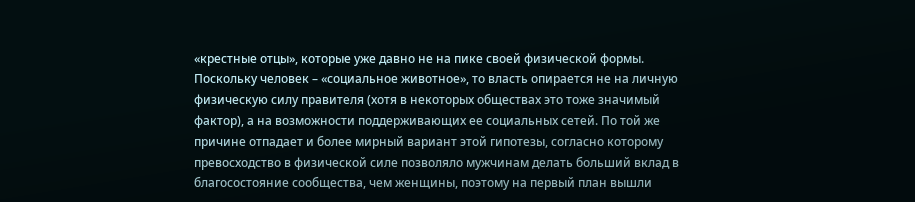«крестные отцы», которые уже давно не на пике своей физической формы. Поскольку человек – «социальное животное», то власть опирается не на личную физическую силу правителя (хотя в некоторых обществах это тоже значимый фактор), а на возможности поддерживающих ее социальных сетей. По той же причине отпадает и более мирный вариант этой гипотезы, согласно которому превосходство в физической силе позволяло мужчинам делать больший вклад в благосостояние сообщества, чем женщины, поэтому на первый план вышли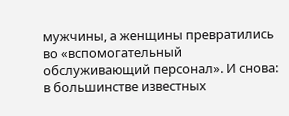мужчины, а женщины превратились во «вспомогательный обслуживающий персонал». И снова: в большинстве известных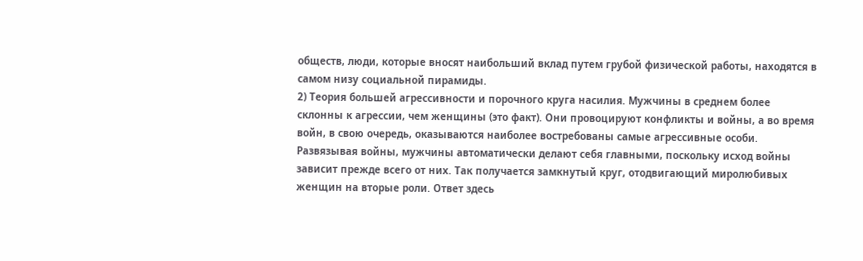обществ, люди, которые вносят наибольший вклад путем грубой физической работы, находятся в самом низу социальной пирамиды.
2) Теория большей агрессивности и порочного круга насилия. Мужчины в среднем более склонны к агрессии, чем женщины (это факт). Они провоцируют конфликты и войны, а во время войн, в свою очередь, оказываются наиболее востребованы самые агрессивные особи. Развязывая войны, мужчины автоматически делают себя главными, поскольку исход войны зависит прежде всего от них. Так получается замкнутый круг, отодвигающий миролюбивых женщин на вторые роли. Ответ здесь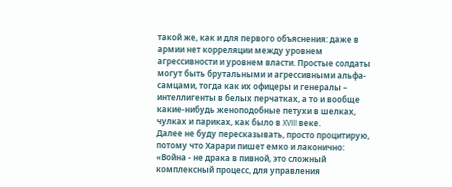такой же, как и для первого объяснения: даже в армии нет корреляции между уровнем агрессивности и уровнем власти. Простые солдаты могут быть брутальными и агрессивными альфа-самцами, тогда как их офицеры и генералы – интеллигенты в белых перчатках, а то и вообще какие-нибудь женоподобные петухи в шелках, чулках и париках, как было в XVIII веке.
Далее не буду пересказывать, просто процитирую, потому что Харари пишет емко и лаконично: «Война - не драка в пивной, это сложный комплексный процесс, для управления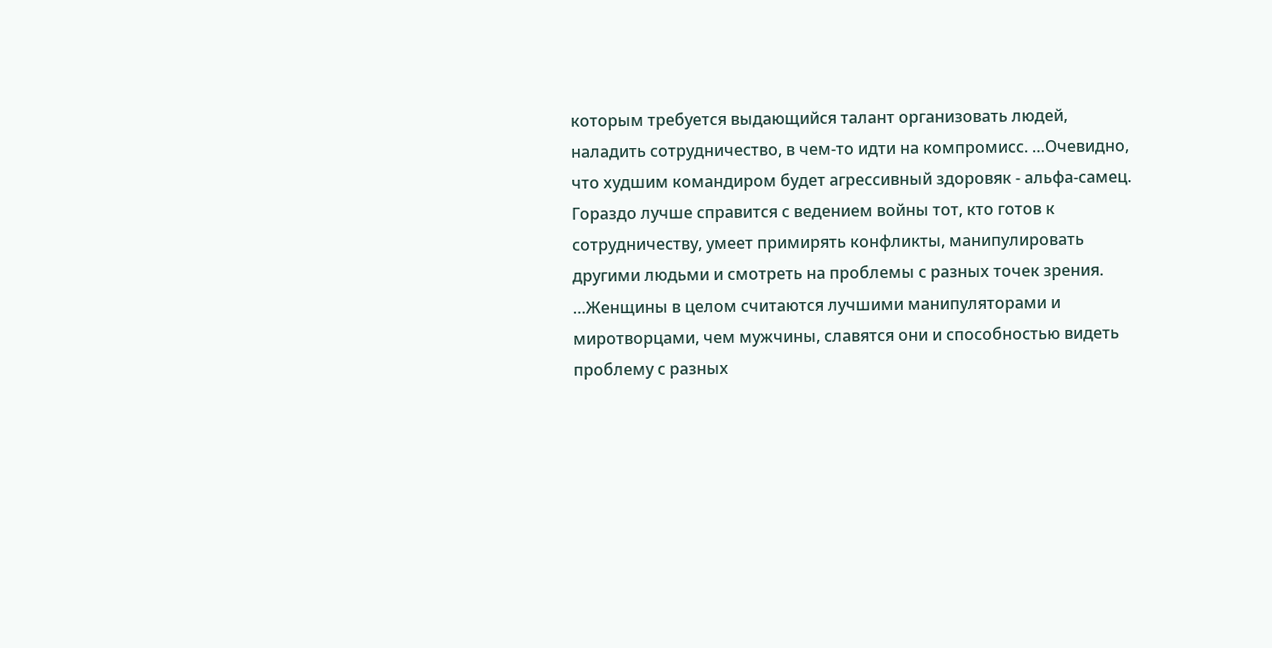которым требуется выдающийся талант организовать людей, наладить сотрудничество, в чем-то идти на компромисс. …Очевидно, что худшим командиром будет агрессивный здоровяк - альфа-самец. Гораздо лучше справится с ведением войны тот, кто готов к сотрудничеству, умеет примирять конфликты, манипулировать другими людьми и смотреть на проблемы с разных точек зрения. …Женщины в целом считаются лучшими манипуляторами и миротворцами, чем мужчины, славятся они и способностью видеть проблему с разных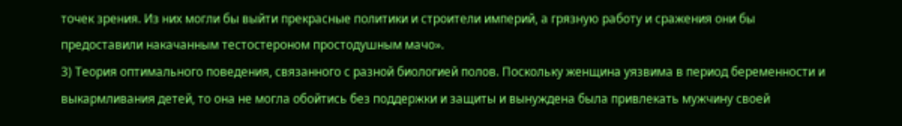точек зрения. Из них могли бы выйти прекрасные политики и строители империй, а грязную работу и сражения они бы предоставили накачанным тестостероном простодушным мачо».
3) Теория оптимального поведения, связанного с разной биологией полов. Поскольку женщина уязвима в период беременности и выкармливания детей, то она не могла обойтись без поддержки и защиты и вынуждена была привлекать мужчину своей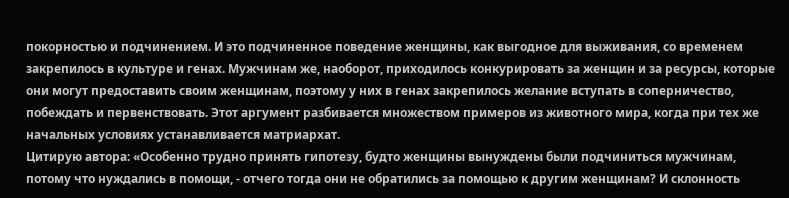покорностью и подчинением. И это подчиненное поведение женщины, как выгодное для выживания, со временем закрепилось в культуре и генах. Мужчинам же, наоборот, приходилось конкурировать за женщин и за ресурсы, которые они могут предоставить своим женщинам, поэтому у них в генах закрепилось желание вступать в соперничество, побеждать и первенствовать. Этот аргумент разбивается множеством примеров из животного мира, когда при тех же начальных условиях устанавливается матриархат.
Цитирую автора: «Особенно трудно принять гипотезу, будто женщины вынуждены были подчиниться мужчинам, потому что нуждались в помощи, - отчего тогда они не обратились за помощью к другим женщинам? И склонность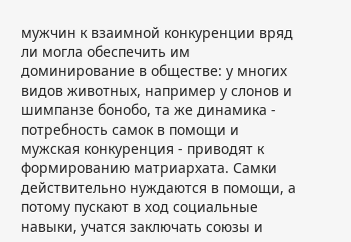мужчин к взаимной конкуренции вряд ли могла обеспечить им доминирование в обществе: у многих видов животных, например у слонов и шимпанзе бонобо, та же динамика - потребность самок в помощи и мужская конкуренция - приводят к формированию матриархата. Самки действительно нуждаются в помощи, а потому пускают в ход социальные навыки, учатся заключать союзы и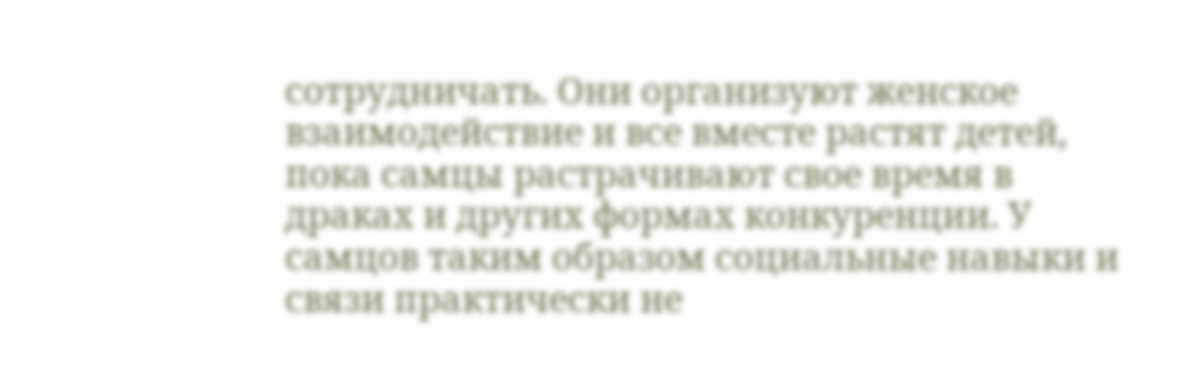сотрудничать. Они организуют женское взаимодействие и все вместе растят детей, пока самцы растрачивают свое время в драках и других формах конкуренции. У самцов таким образом социальные навыки и связи практически не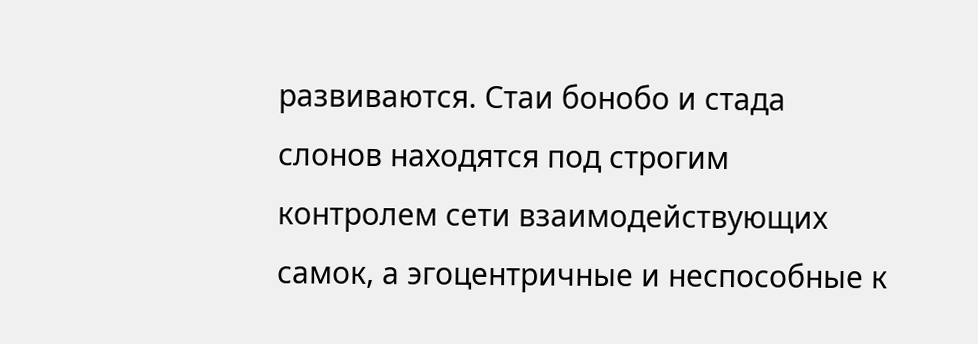развиваются. Стаи бонобо и стада слонов находятся под строгим контролем сети взаимодействующих самок, а эгоцентричные и неспособные к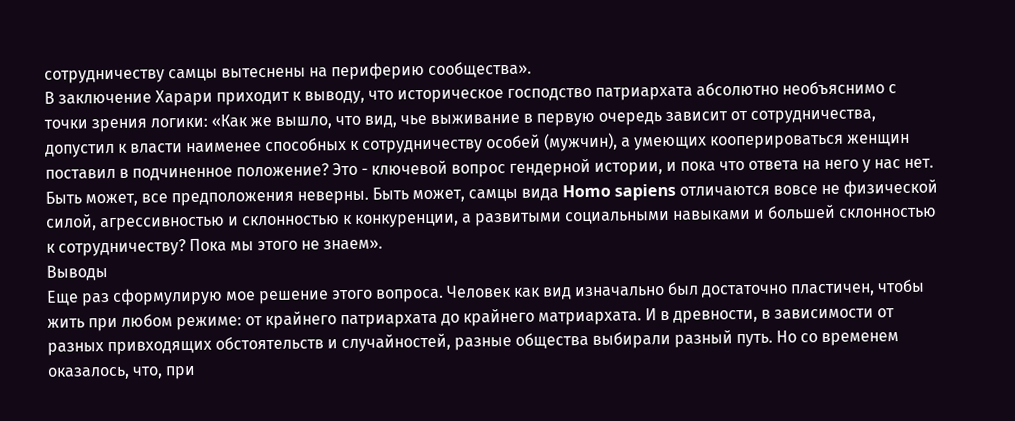сотрудничеству самцы вытеснены на периферию сообщества».
В заключение Харари приходит к выводу, что историческое господство патриархата абсолютно необъяснимо с точки зрения логики: «Как же вышло, что вид, чье выживание в первую очередь зависит от сотрудничества, допустил к власти наименее способных к сотрудничеству особей (мужчин), а умеющих кооперироваться женщин поставил в подчиненное положение? Это - ключевой вопрос гендерной истории, и пока что ответа на него у нас нет. Быть может, все предположения неверны. Быть может, самцы вида Homo sapiens отличаются вовсе не физической силой, агрессивностью и склонностью к конкуренции, а развитыми социальными навыками и большей склонностью к сотрудничеству? Пока мы этого не знаем».
Выводы
Еще раз сформулирую мое решение этого вопроса. Человек как вид изначально был достаточно пластичен, чтобы жить при любом режиме: от крайнего патриархата до крайнего матриархата. И в древности, в зависимости от разных привходящих обстоятельств и случайностей, разные общества выбирали разный путь. Но со временем оказалось, что, при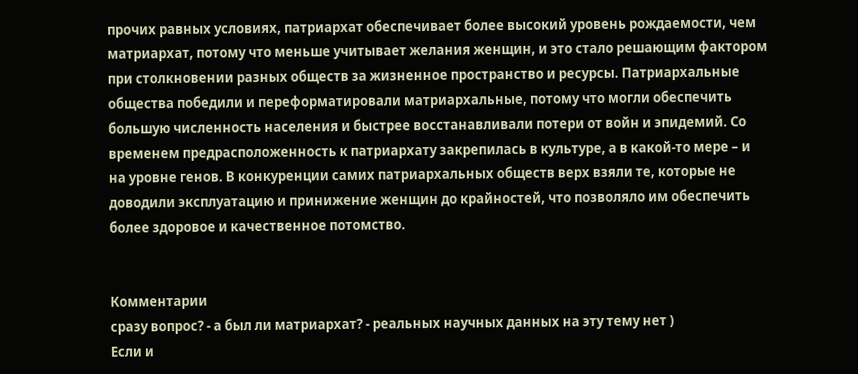прочих равных условиях, патриархат обеспечивает более высокий уровень рождаемости, чем матриархат, потому что меньше учитывает желания женщин, и это стало решающим фактором при столкновении разных обществ за жизненное пространство и ресурсы. Патриархальные общества победили и переформатировали матриархальные, потому что могли обеспечить большую численность населения и быстрее восстанавливали потери от войн и эпидемий. Со временем предрасположенность к патриархату закрепилась в культуре, а в какой-то мере – и на уровне генов. В конкуренции самих патриархальных обществ верх взяли те, которые не доводили эксплуатацию и принижение женщин до крайностей, что позволяло им обеспечить более здоровое и качественное потомство.


Комментарии
сразу вопрос? - а был ли матриархат? - реальных научных данных на эту тему нет )
Если и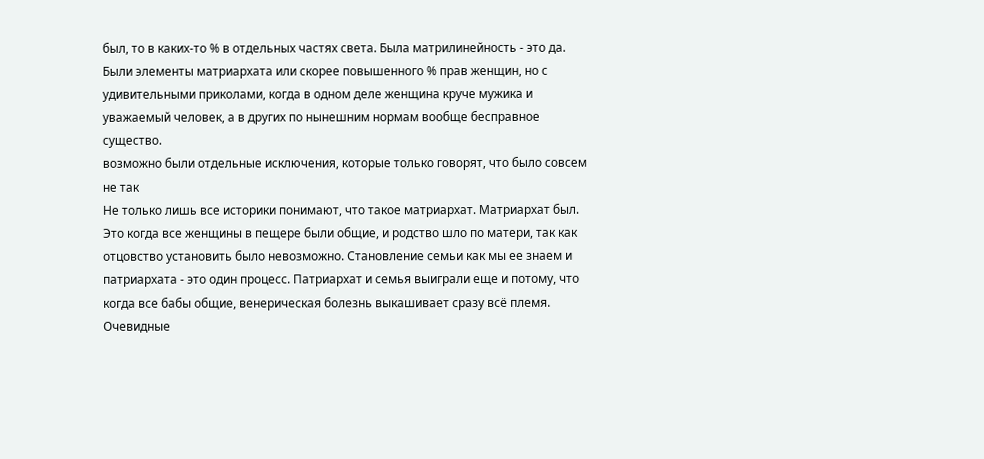был, то в каких-то % в отдельных частях света. Была матрилинейность - это да. Были элементы матриархата или скорее повышенного % прав женщин, но с удивительными приколами, когда в одном деле женщина круче мужика и уважаемый человек, а в других по нынешним нормам вообще бесправное существо.
возможно были отдельные исключения, которые только говорят, что было совсем не так
Не только лишь все историки понимают, что такое матриархат. Матриархат был. Это когда все женщины в пещере были общие, и родство шло по матери, так как отцовство установить было невозможно. Становление семьи как мы ее знаем и патриархата - это один процесс. Патриархат и семья выиграли еще и потому, что когда все бабы общие, венерическая болезнь выкашивает сразу всё племя. Очевидные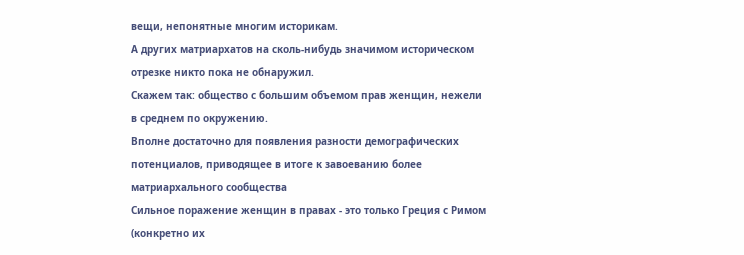вещи, непонятные многим историкам.
А других матриархатов на сколь-нибудь значимом историческом отрезке никто пока не обнаружил.
Скажем так: общество с большим объемом прав женщин, нежели в среднем по окружению.
Вполне достаточно для появления разности демографических потенциалов, приводящее в итоге к завоеванию более матриархального сообщества
Сильное поражение женщин в правах - это только Греция с Римом (конкретно их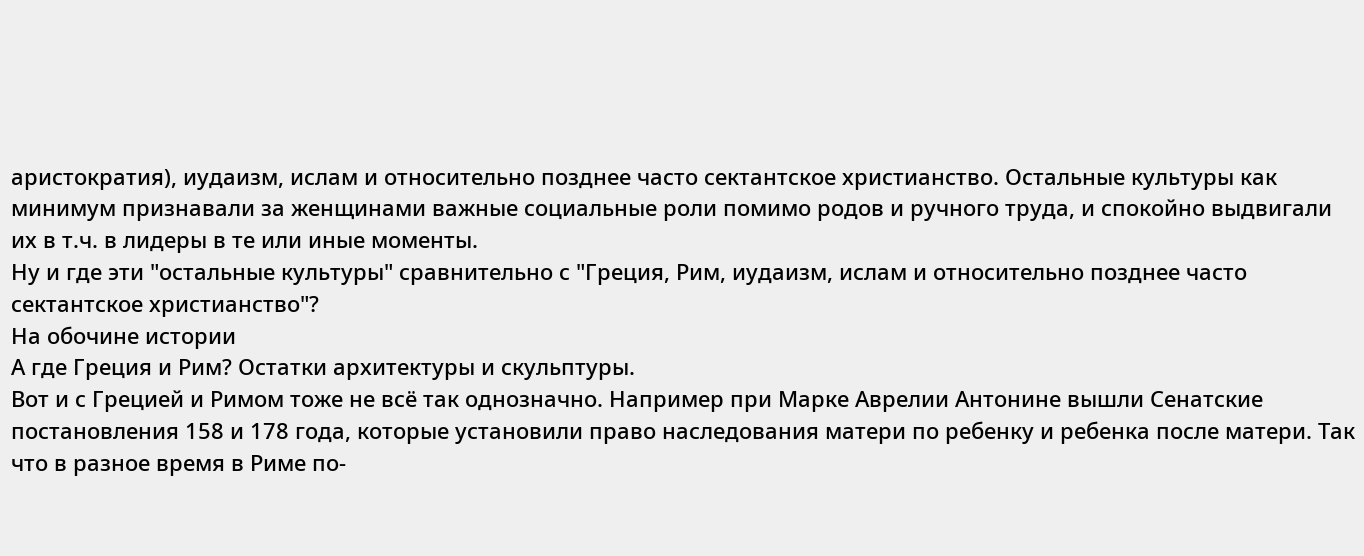аристократия), иудаизм, ислам и относительно позднее часто сектантское христианство. Остальные культуры как минимум признавали за женщинами важные социальные роли помимо родов и ручного труда, и спокойно выдвигали их в т.ч. в лидеры в те или иные моменты.
Ну и где эти "остальные культуры" сравнительно с "Греция, Рим, иудаизм, ислам и относительно позднее часто сектантское христианство"?
На обочине истории
А где Греция и Рим? Остатки архитектуры и скульптуры.
Вот и с Грецией и Римом тоже не всё так однозначно. Например при Марке Аврелии Антонине вышли Сенатские постановления 158 и 178 года, которые установили право наследования матери по ребенку и ребенка после матери. Так что в разное время в Риме по-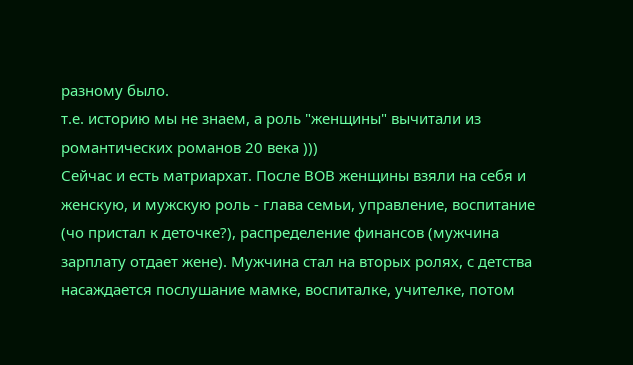разному было.
т.е. историю мы не знаем, а роль "женщины" вычитали из романтических романов 20 века )))
Сейчас и есть матриархат. После ВОВ женщины взяли на себя и женскую, и мужскую роль - глава семьи, управление, воспитание (чо пристал к деточке?), распределение финансов (мужчина зарплату отдает жене). Мужчина стал на вторых ролях, с детства насаждается послушание мамке, воспиталке, учителке, потом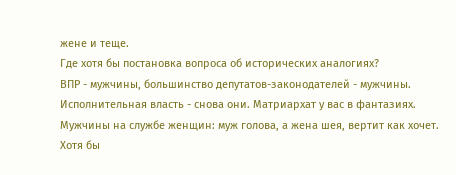жене и теще.
Где хотя бы постановка вопроса об исторических аналогиях?
ВПР - мужчины, большинство депутатов-законодателей - мужчины. Исполнительная власть - снова они. Матриархат у вас в фантазиях.
Мужчины на службе женщин: муж голова, а жена шея, вертит как хочет.
Хотя бы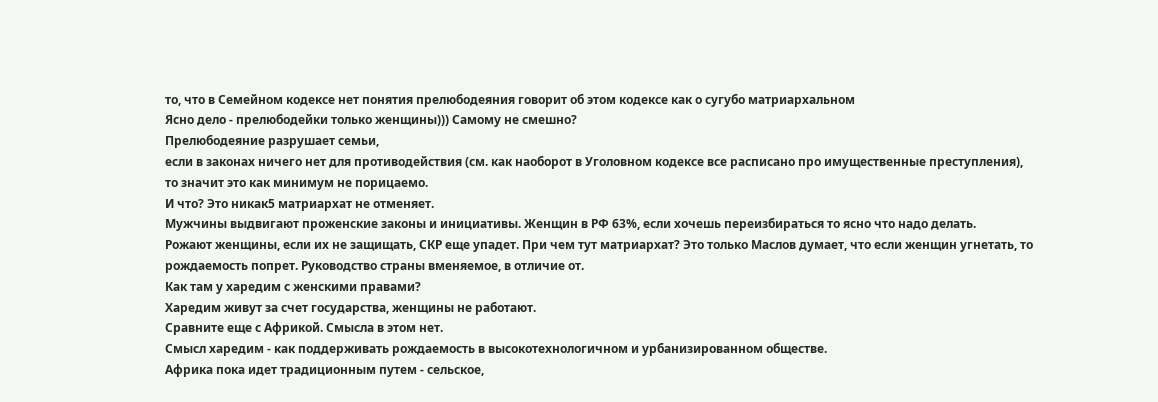то, что в Семейном кодексе нет понятия прелюбодеяния говорит об этом кодексе как о сугубо матриархальном
Ясно дело - прелюбодейки только женщины))) Самому не смешно?
Прелюбодеяние разрушает семьи,
если в законах ничего нет для противодействия (см. как наоборот в Уголовном кодексе все расписано про имущественные преступления),
то значит это как минимум не порицаемо.
И что? Это никак5 матриархат не отменяет.
Мужчины выдвигают проженские законы и инициативы. Женщин в РФ 63%, если хочешь переизбираться то ясно что надо делать.
Рожают женщины, если их не защищать, СКР еще упадет. При чем тут матриархат? Это только Маслов думает, что если женщин угнетать, то рождаемость попрет. Руководство страны вменяемое, в отличие от.
Как там у харедим с женскими правами?
Харедим живут за счет государства, женщины не работают.
Сравните еще с Африкой. Смысла в этом нет.
Смысл харедим - как поддерживать рождаемость в высокотехнологичном и урбанизированном обществе.
Африка пока идет традиционным путем - сельское,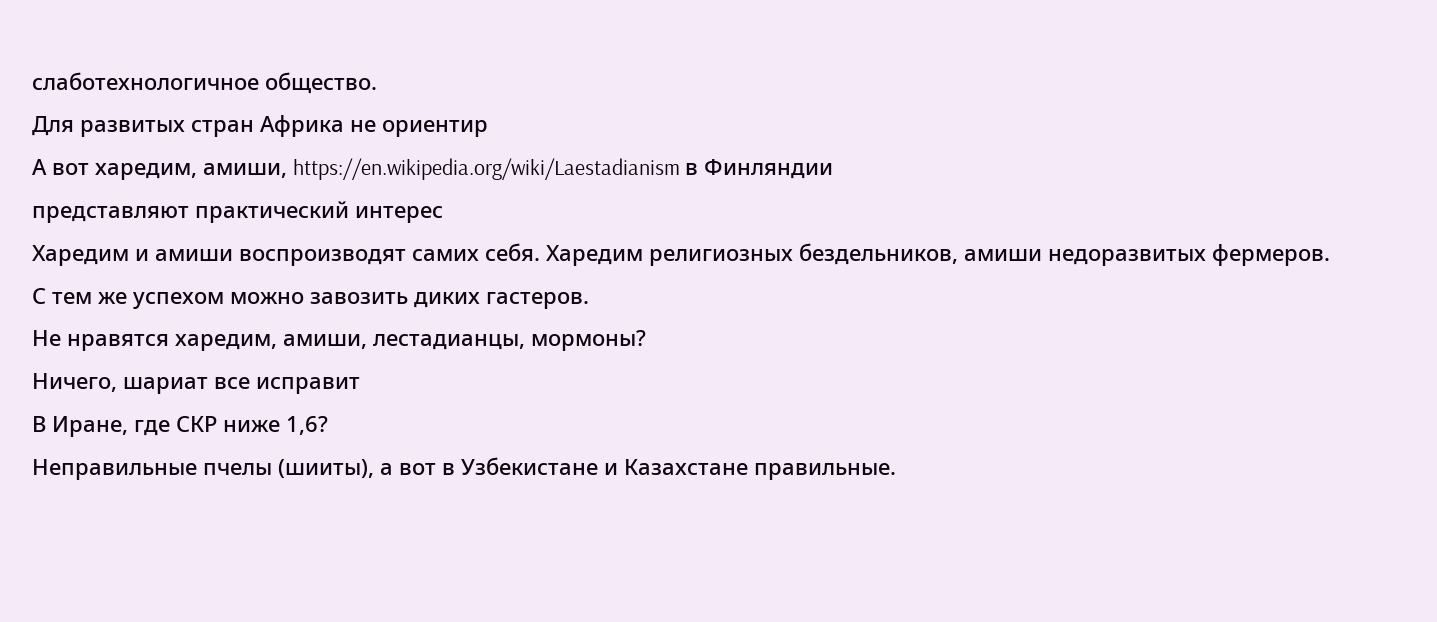слаботехнологичное общество.
Для развитых стран Африка не ориентир
А вот харедим, амиши, https://en.wikipedia.org/wiki/Laestadianism в Финляндии
представляют практический интерес
Харедим и амиши воспроизводят самих себя. Харедим религиозных бездельников, амиши недоразвитых фермеров.
С тем же успехом можно завозить диких гастеров.
Не нравятся харедим, амиши, лестадианцы, мормоны?
Ничего, шариат все исправит
В Иране, где СКР ниже 1,6?
Неправильные пчелы (шииты), а вот в Узбекистане и Казахстане правильные.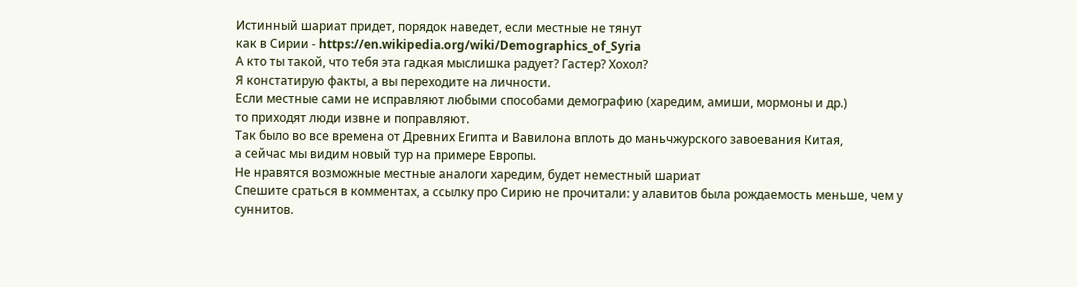Истинный шариат придет, порядок наведет, если местные не тянут
как в Сирии - https://en.wikipedia.org/wiki/Demographics_of_Syria
А кто ты такой, что тебя эта гадкая мыслишка радует? Гастер? Хохол?
Я констатирую факты, а вы переходите на личности.
Если местные сами не исправляют любыми способами демографию (харедим, амиши, мормоны и др.)
то приходят люди извне и поправляют.
Так было во все времена от Древних Египта и Вавилона вплоть до маньчжурского завоевания Китая,
а сейчас мы видим новый тур на примере Европы.
Не нравятся возможные местные аналоги харедим, будет неместный шариат
Спешите сраться в комментах, а ссылку про Сирию не прочитали: у алавитов была рождаемость меньше, чем у суннитов.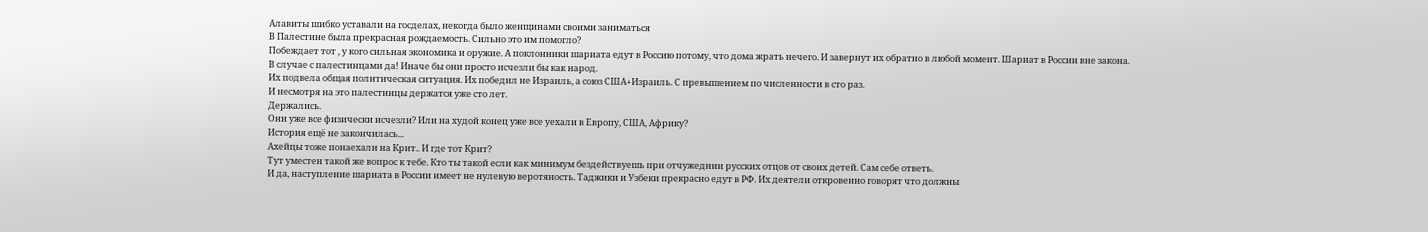Алавиты шибко уставали на госделах, некогда было женщинами своими заниматься
В Палестине была прекрасная рождаемость. Сильно это им помогло?
Побеждает тот , у кого сильная экономика и оружие. А поклонники шариата едут в Россию потому, что дома жрать нечего. И завернут их обратно в любой момент. Шариат в России вне закона.
В случае с палестинцами да! Иначе бы они просто исчезли бы как народ.
Их подвела общая политическая ситуация. Их победил не Израиль, а союз США+Израиль. С превышением по численности в сто раз.
И несмотря на это палестинцы держатся уже сто лет.
Держались.
Они уже все физически исчезли? Или на худой конец уже все уехали в Европу, США, Африку?
История ещё не закончилась...
Ахейцы тоже понаехали на Крит.. И где тот Крит?
Тут уместен такой же вопрос к тебе. Кто ты такой если как минимум бездействуешь при отчужеднии русских отцов от своих детей. Сам себе ответь.
И да, наступление шариата в России имеет не нулевую веротяность. Таджики и Узбеки прекрасно едут в РФ. Их деятели откровенно говорят что должны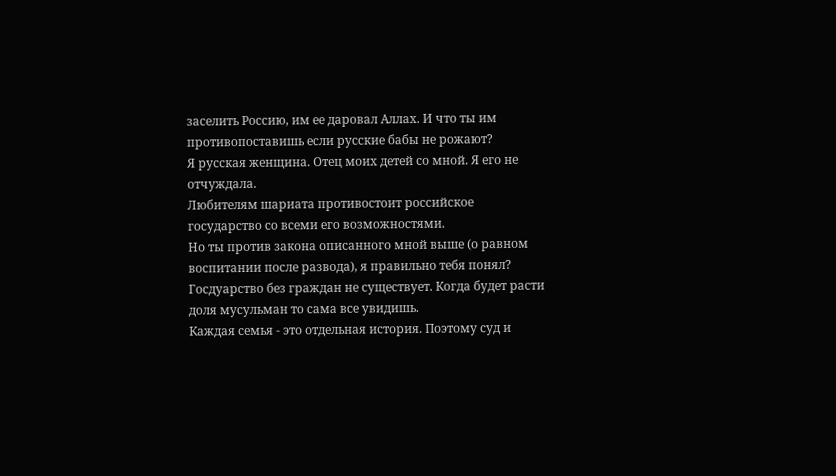заселить Россию, им ее даровал Аллах. И что ты им противопоставишь если русские бабы не рожают?
Я русская женщина. Отец моих детей со мной. Я его не отчуждала.
Любителям шариата противостоит российское государство со всеми его возможностями.
Но ты против закона описанного мной выше (о равном воспитании после развода), я правильно тебя понял?
Госдуарство без граждан не существует. Когда будет расти доля мусульман то сама все увидишь.
Каждая семья - это отдельная история. Поэтому суд и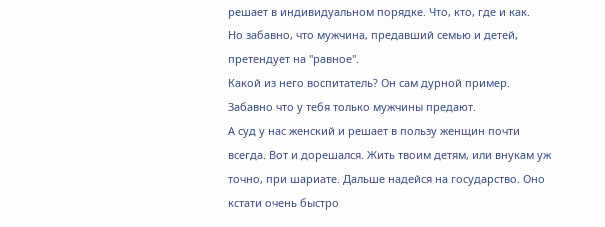решает в индивидуальном порядке. Что, кто, где и как.
Но забавно, что мужчина, предавший семью и детей, претендует на "равное".
Какой из него воспитатель? Он сам дурной пример.
Забавно что у тебя только мужчины предают.
А суд у нас женский и решает в пользу женщин почти всегда. Вот и дорешался. Жить твоим детям, или внукам уж точно, при шариате. Дальше надейся на государство. Оно кстати очень быстро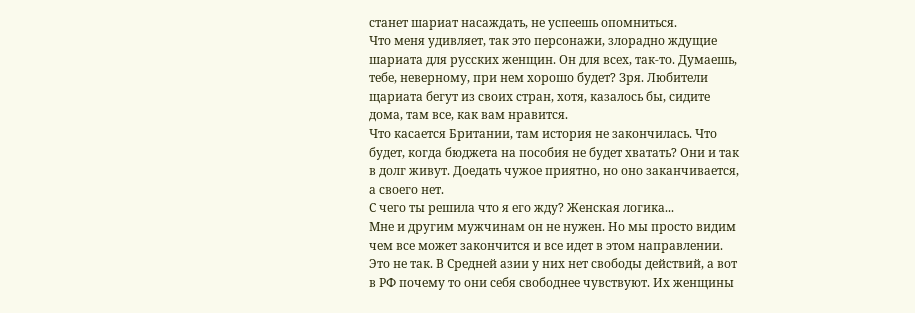станет шариат насаждать, не успеешь опомниться.
Что меня удивляет, так это персонажи, злорадно ждущие шариата для русских женщин. Он для всех, так-то. Думаешь, тебе, неверному, при нем хорошо будет? Зря. Любители щариата бегут из своих стран, хотя, казалось бы, сидите дома, там все, как вам нравится.
Что касается Британии, там история не закончилась. Что будет, когда бюджета на пособия не будет хватать? Они и так в долг живут. Доедать чужое приятно, но оно заканчивается, а своего нет.
С чего ты решила что я его жду? Женская логика...
Мне и другим мужчинам он не нужен. Но мы просто видим чем все может закончится и все идет в этом направлении.
Это не так. В Средней азии у них нет свободы действий, а вот в РФ почему то они себя свободнее чувствуют. Их женщины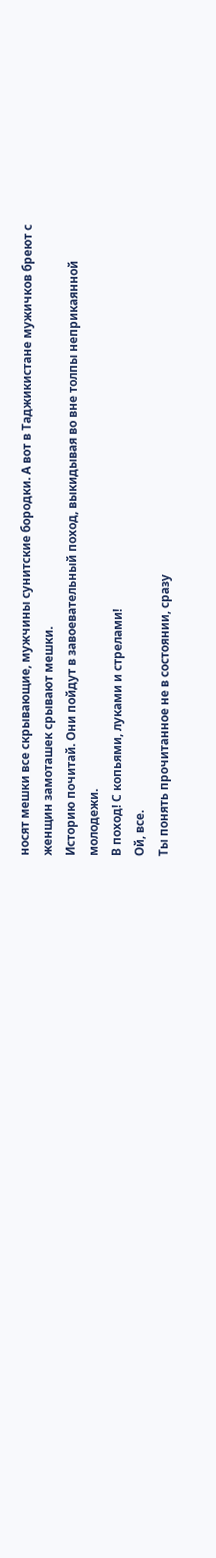носят мешки все скрывающие, мужчины сунитские бородки. А вот в Таджикистане мужичков бреют с женщин замоташек срывают мешки.
Историю почитай. Они пойдут в завоевательный поход, выкидывая во вне толпы неприкаянной молодежи.
В поход! С копьями, луками и стрелами!
Ой, все.
Ты понять прочитанное не в состоянии, сразу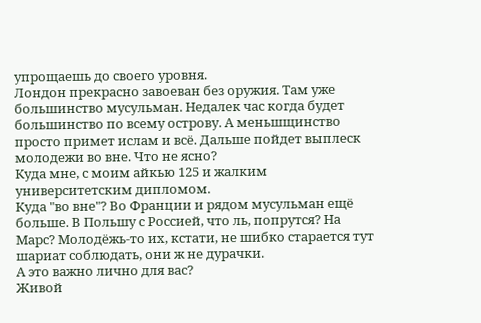упрощаешь до своего уровня.
Лондон прекрасно завоеван без оружия. Там уже большинство мусульман. Недалек час когда будет большинство по всему острову. А меньшщинство просто примет ислам и всё. Дальше пойдет выплеск молодежи во вне. Что не ясно?
Куда мне, с моим айкью 125 и жалким университетским дипломом.
Куда "во вне"? Во Франции и рядом мусульман ещё больше. В Польшу с Россией, что ль, попрутся? На Марс? Молодёжь-то их, кстати, не шибко старается тут шариат соблюдать, они ж не дурачки.
А это важно лично для вас?
Живой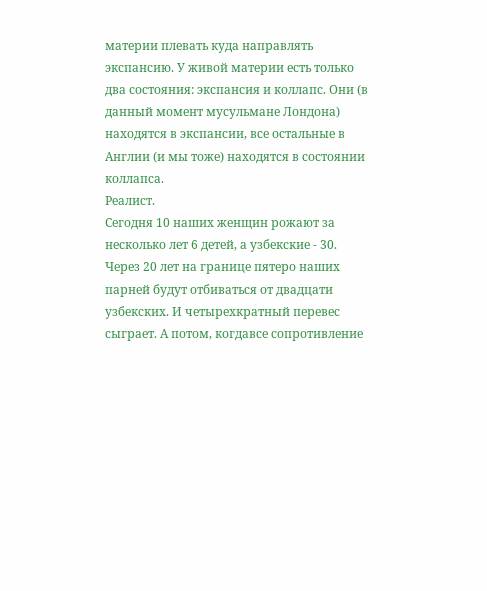материи плевать куда направлять экспансию. У живой материи есть только два состояния: экспансия и коллапс. Они (в данный момент мусульмане Лондона) находятся в экспансии, все остальные в Англии (и мы тоже) находятся в состоянии коллапса.
Реалист.
Сегодня 10 наших женщин рожают за несколько лет 6 детей, а узбекские - 30.
Через 20 лет на границе пятеро наших парней будут отбиваться от двадцати узбекских. И четырехкратный перевес сыграет. А потом, когдавсе сопротивление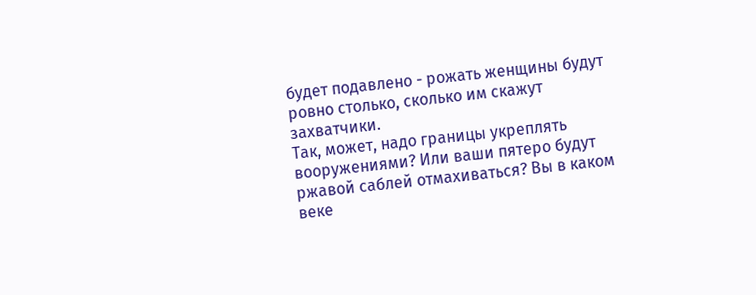будет подавлено - рожать женщины будут ровно столько, сколько им скажут захватчики.
Так, может, надо границы укреплять вооружениями? Или ваши пятеро будут ржавой саблей отмахиваться? Вы в каком веке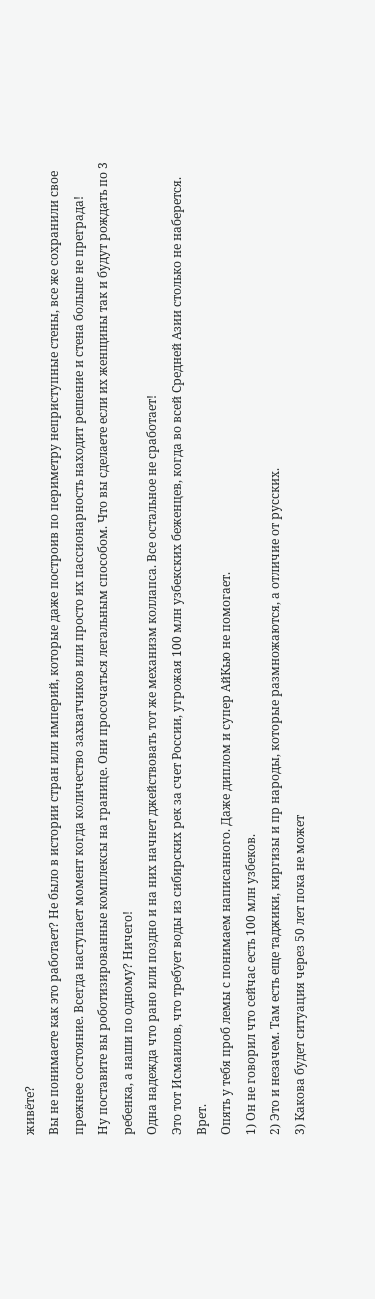живёте?
Вы не понимаете как это работает? Не было в истории стран или империй, которые даже построив по периметру неприступные стены, все же сохранили свое прежнее состояние. Всегда наступает момент когда количество захватчиков или просто их пассионарность находит решение и стена больше не преграда!
Ну поставите вы роботизированные комплексы на границе. Они просочаться легальным способом. Что вы сделаете если их женщины так и будут рождать по 3 ребенка, а наши по одному? Ничего!
Одна надежда что рано или поздно и на них начнет джействовать тот же механизм коллапса. Все остальное не сработает!
Это тот Исмаилов, что требует воды из сибирских рек за счет России, угрожая 100 млн узбекских беженцев, когда во всей Средней Азии столько не наберется. Врет.
Опять у тебя проб лемы с понимаем написанного. Даже диплом и супер АйКью не помогает.
1) Он не говорил что сейчас есть 100 млн узбеков.
2) Это и незачем. Там есть еще таджики, киргизы и пр народы, которые размножаются, а отличие от русских.
3) Какова будет ситуация через 50 лет пока не может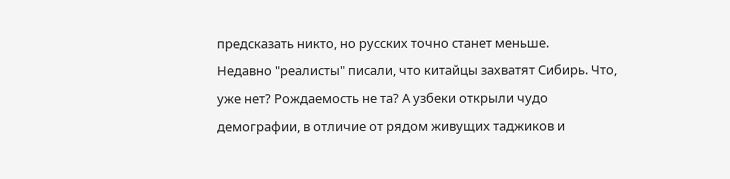предсказать никто, но русских точно станет меньше.
Недавно "реалисты" писали, что китайцы захватят Сибирь. Что, уже нет? Рождаемость не та? А узбеки открыли чудо демографии, в отличие от рядом живущих таджиков и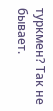туркмен? Так не бывает.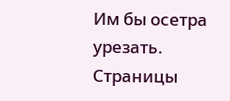Им бы осетра урезать.
Страницы